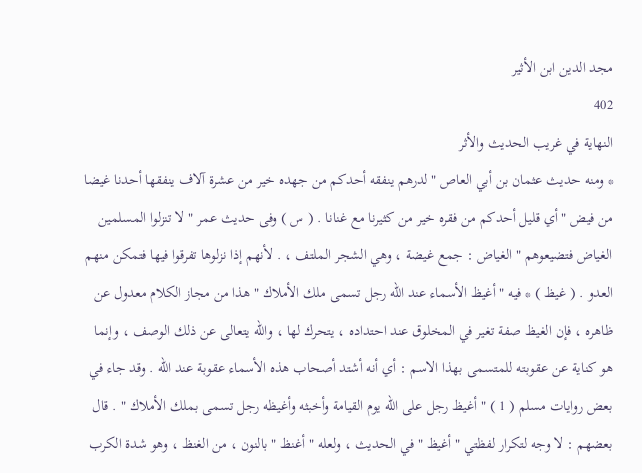مجد الدين ابن الأثير
402
النهاية في غريب الحديث والأثر
* ومنه حديث عثمان بن أبي العاص " لدرهم ينفقه أحدكم من جهده خير من عشرة آلاف ينفقها أحدنا غيضا من فيض " أي قليل أحدكم من فقره خير من كثيرنا مع غنانا . ( س ) وفى حديث عمر " لا تنزلوا المسلمين الغياض فتضيعوهم " الغياض : جمع غيضة ، وهي الشجر الملتف ، . لأنهم إذا نزلوها تفرقوا فيها فتمكن منهم العدو . ( غيظ ) * فيه " أغيظ الأسماء عند الله رجل تسمى ملك الأملاك " هذا من مجاز الكلام معدول عن ظاهره ، فإن الغيظ صفة تغير في المخلوق عند احتداده ، يتحرك لها ، والله يتعالى عن ذلك الوصف ، وإنما هو كناية عن عقوبته للمتسمى بهذا الاسم : أي أنه أشتد أصحاب هذه الأسماء عقوبة عند الله . وقد جاء في بعض روايات مسلم ( 1 ) " أغيظ رجل على الله يوم القيامة وأخبثه وأغيظه رجل تسمى بملك الأملاك " . قال بعضهم : لا وجه لتكرار لفظتي " أغيظ " في الحديث ، ولعله " أغنظ " بالنون ، من الغنظ ، وهو شدة الكرب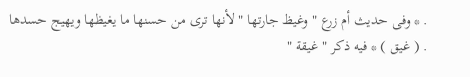. * وفى حديث أم زرع " وغيظ جارتها " لأنها ترى من حسنها ما يغيظها ويهيج حسدها . ( غيق ) * فيه ذكر " غيقة "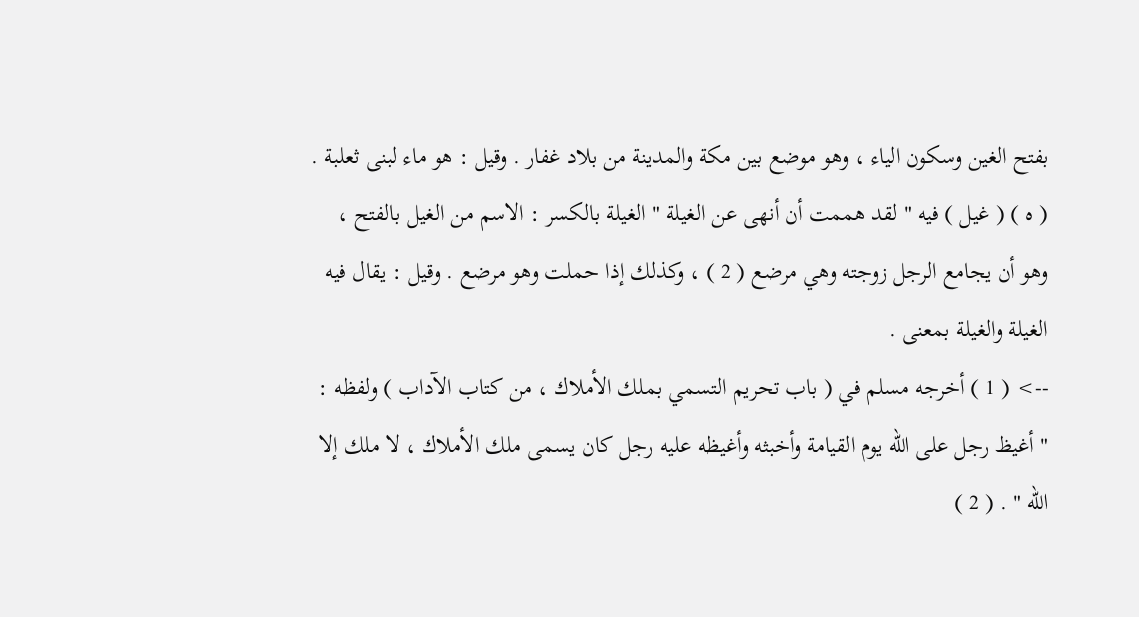بفتح الغين وسكون الياء ، وهو موضع بين مكة والمدينة من بلاد غفار . وقيل : هو ماء لبنى ثعلبة . ( ه ) ( غيل ) فيه " لقد هممت أن أنهى عن الغيلة " الغيلة بالكسر : الاسم من الغيل بالفتح ، وهو أن يجامع الرجل زوجته وهي مرضع ( 2 ) ، وكذلك إذا حملت وهو مرضع . وقيل : يقال فيه الغيلة والغيلة بمعنى .
--> ( 1 ) أخرجه مسلم في ( باب تحريم التسمي بملك الأملاك ، من كتاب الآداب ) ولفظه : " أغيظ رجل على الله يوم القيامة وأخبثه وأغيظه عليه رجل كان يسمى ملك الأملاك ، لا ملك إلا الله " . ( 2 )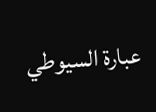عبارة السيوطي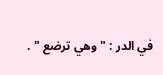في الدر : " وهي ترضع " .